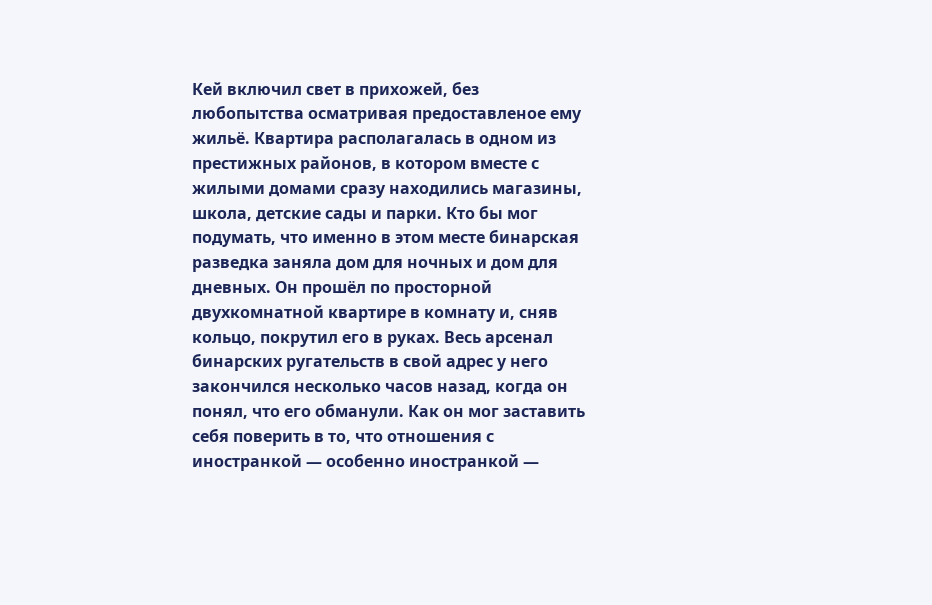Кей включил свет в прихожей, без любопытства осматривая предоставленое ему жильё. Квартира располагалась в одном из престижных районов, в котором вместе с жилыми домами сразу находились магазины, школа, детские сады и парки. Кто бы мог подумать, что именно в этом месте бинарская разведка заняла дом для ночных и дом для дневных. Он прошёл по просторной двухкомнатной квартире в комнату и, сняв кольцо, покрутил его в руках. Весь арсенал бинарских ругательств в свой адрес у него закончился несколько часов назад, когда он понял, что его обманули. Как он мог заставить себя поверить в то, что отношения с иностранкой — особенно иностранкой —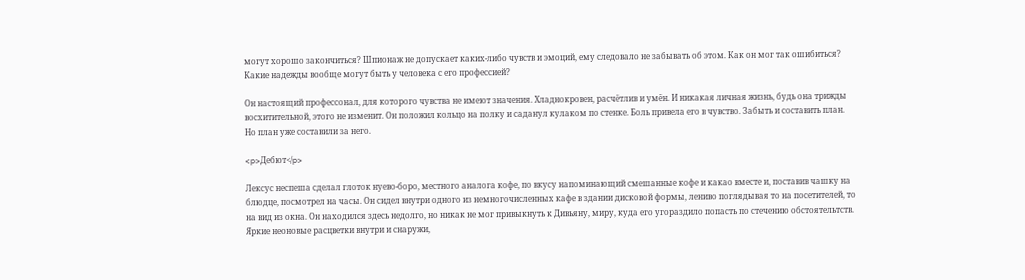могут хорошо закончиться? Шпионаж не допускает каких-либо чувств и эмоций, ему следовало не забывать об этом. Как он мог так ошибиться? Какие надежды вообще могут быть у человека с его профессией?

Он настоящий профессонал, для которого чувства не имеют значения. Хладнокровен, расчётлив и умён. И никакая личная жизнь, будь она трижды восхитительной, этого не изменит. Он положил кольцо на полку и саданул кулаком по стенке. Боль привела его в чувство. Забыть и составить план. Но план уже составили за него.

<p>Дебют</p>

Лексус неспеша сделал глоток нуево-боро, местного аналога кофе, по вкусу напоминающий смешанные кофе и какао вместе и, поставив чашку на блюдце, посмотрел на часы. Он сидел внутри одного из немногочисленных кафе в здании дисковой формы, лениво поглядывая то на посетителей, то на вид из окна. Он находился здесь недолго, но никак не мог привыкнуть к Дивьяну, миру, куда его угораздило попасть по стечению обстоятельтств. Яркие неоновые расцветки внутри и снаружи,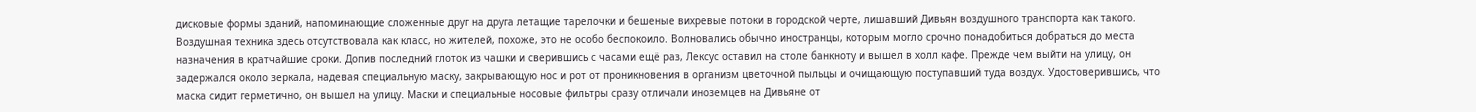дисковые формы зданий, напоминающие сложенные друг на друга летащие тарелочки и бешеные вихревые потоки в городской черте, лишавший Дивьян воздушного транспорта как такого. Воздушная техника здесь отсутствовала как класс, но жителей, похоже, это не особо беспокоило. Волновались обычно иностранцы, которым могло срочно понадобиться добраться до места назначения в кратчайшие сроки. Допив последний глоток из чашки и сверившись с часами ещё раз, Лексус оставил на столе банкноту и вышел в холл кафе. Прежде чем выйти на улицу, он задержался около зеркала, надевая специальную маску, закрывающую нос и рот от проникновения в организм цветочной пыльцы и очищающую поступавший туда воздух. Удостоверившись, что маска сидит герметично, он вышел на улицу. Маски и специальные носовые фильтры сразу отличали иноземцев на Дивьяне от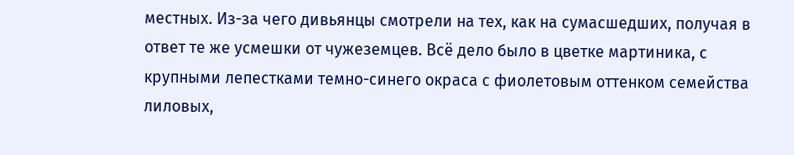местных. Из-за чего дивьянцы смотрели на тех, как на сумасшедших, получая в ответ те же усмешки от чужеземцев. Всё дело было в цветке мартиника, с крупными лепестками темно-синего окраса с фиолетовым оттенком семейства лиловых,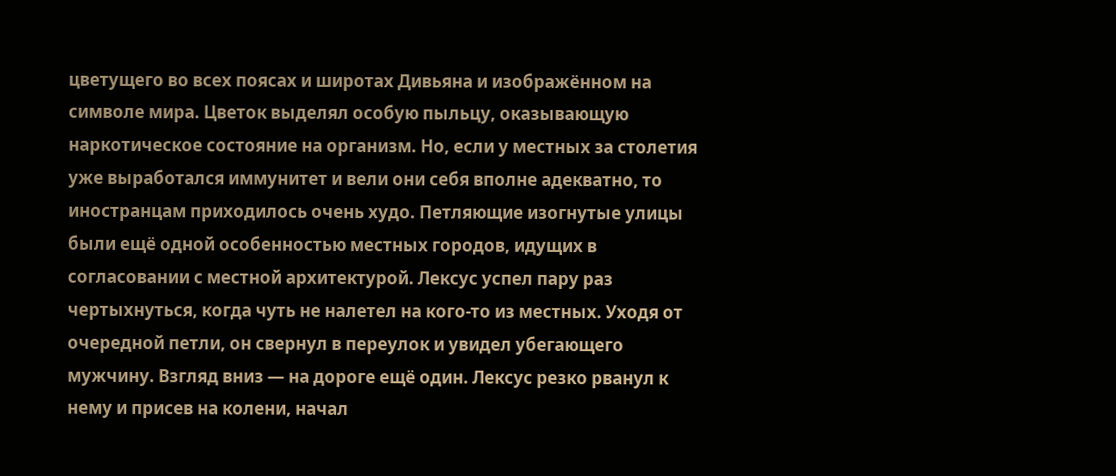цветущего во всех поясах и широтах Дивьяна и изображённом на символе мира. Цветок выделял особую пыльцу, оказывающую наркотическое состояние на организм. Но, если у местных за столетия уже выработался иммунитет и вели они себя вполне адекватно, то иностранцам приходилось очень худо. Петляющие изогнутые улицы были ещё одной особенностью местных городов, идущих в согласовании с местной архитектурой. Лексус успел пару раз чертыхнуться, когда чуть не налетел на кого-то из местных. Уходя от очередной петли, он свернул в переулок и увидел убегающего мужчину. Взгляд вниз — на дороге ещё один. Лексус резко рванул к нему и присев на колени, начал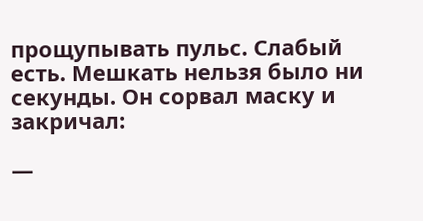прощупывать пульс. Слабый есть. Мешкать нельзя было ни секунды. Он сорвал маску и закричал:

—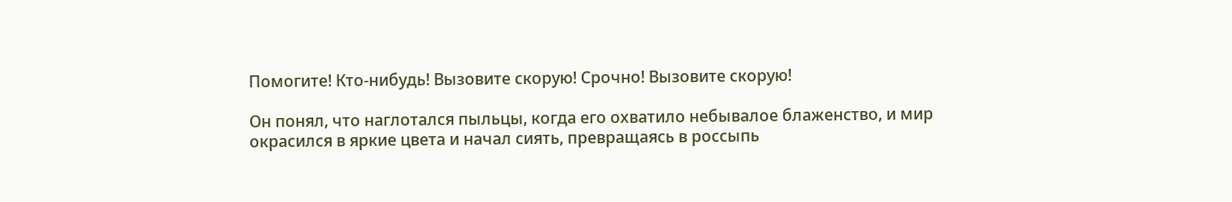Помогите! Кто-нибудь! Вызовите скорую! Срочно! Вызовите скорую!

Он понял, что наглотался пыльцы, когда его охватило небывалое блаженство, и мир окрасился в яркие цвета и начал сиять, превращаясь в россыпь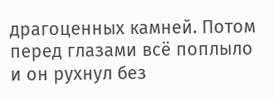драгоценных камней. Потом перед глазами всё поплыло и он рухнул без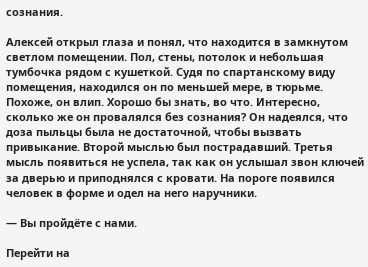сознания.

Алексей открыл глаза и понял, что находится в замкнутом светлом помещении. Пол, стены, потолок и небольшая тумбочка рядом с кушеткой. Судя по спартанскому виду помещения, находился он по меньшей мере, в тюрьме. Похоже, он влип. Хорошо бы знать, во что. Интересно, сколько же он провалялся без сознания? Он надеялся, что доза пыльцы была не достаточной, чтобы вызвать привыкание. Второй мыслью был пострадавший. Третья мысль появиться не успела, так как он услышал звон ключей за дверью и приподнялся с кровати. На пороге появился человек в форме и одел на него наручники.

— Вы пройдёте с нами.

Перейти на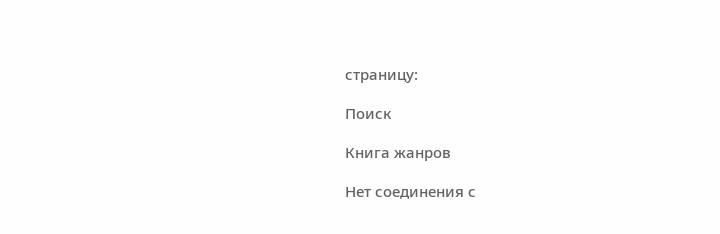страницу:

Поиск

Книга жанров

Нет соединения с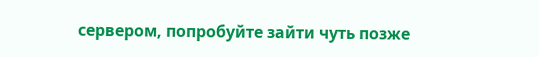сервером, попробуйте зайти чуть позже